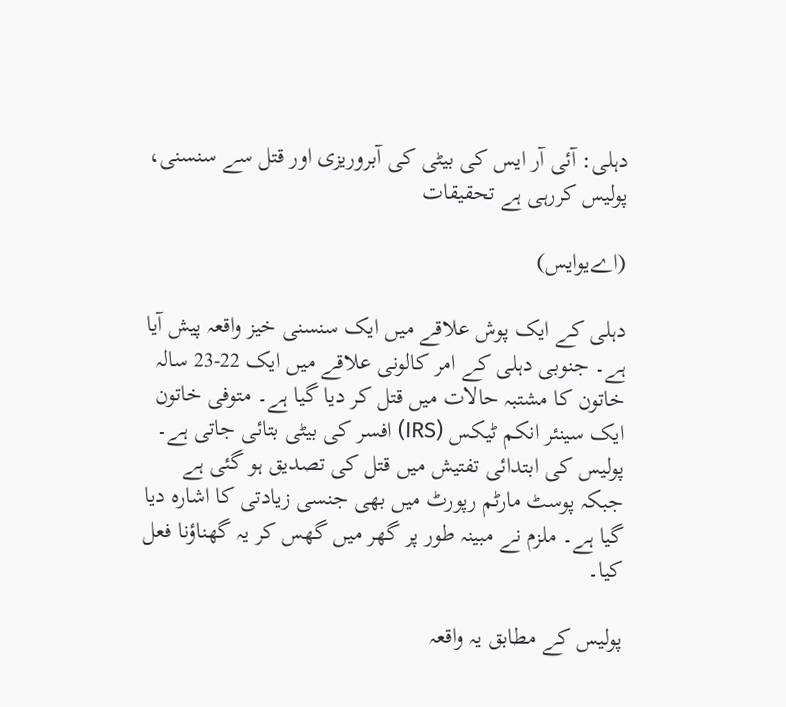دہلی: آئی آر ایس کی بیٹی کی آبروریزی اور قتل سے سنسنی، پولیس کررہی ہے تحقیقات

(اےیوایس)

دہلی کے ایک پوش علاقے میں ایک سنسنی خیز واقعہ پیش آیا ہے۔ جنوبی دہلی کے امر کالونی علاقے میں ایک 22-23 سالہ خاتون کا مشتبہ حالات میں قتل کر دیا گیا ہے۔ متوفی خاتون ایک سینئر انکم ٹیکس (IRS) افسر کی بیٹی بتائی جاتی ہے۔ پولیس کی ابتدائی تفتیش میں قتل کی تصدیق ہو گئی ہے جبکہ پوسٹ مارٹم رپورٹ میں بھی جنسی زیادتی کا اشارہ دیا گیا ہے۔ ملزم نے مبینہ طور پر گھر میں گھس کر یہ گھناؤنا فعل کیا۔

پولیس کے مطابق یہ واقعہ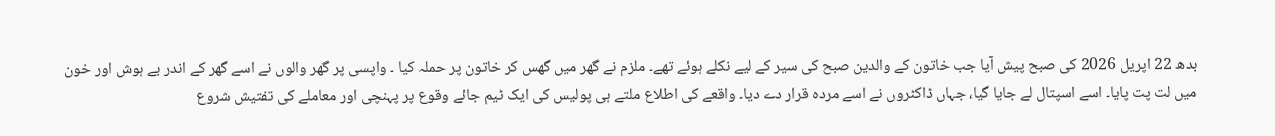بدھ 22 اپریل 2026 کی صبح پیش آیا جب خاتون کے والدین صبح کی سیر کے لیے نکلے ہوئے تھے۔ ملزم نے گھر میں گھس کر خاتون پر حملہ کیا ۔ واپسی پر گھر والوں نے اسے گھر کے اندر بے ہوش اور خون میں لت پت پایا۔ اسے اسپتال لے جایا گیا، جہاں ڈاکٹروں نے اسے مردہ قرار دے دیا۔ واقعے کی اطلاع ملتے ہی پولیس کی ایک ٹیم جائے وقوع پر پہنچی اور معاملے کی تفتیش شروع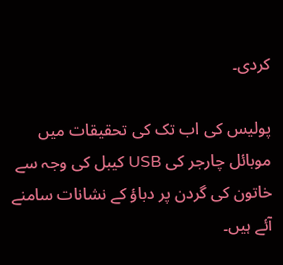کردی۔

پولیس کی اب تک کی تحقیقات میں موبائل چارجر کی USB کیبل کی وجہ سے خاتون کی گردن پر دباؤ کے نشانات سامنے آئے ہیں۔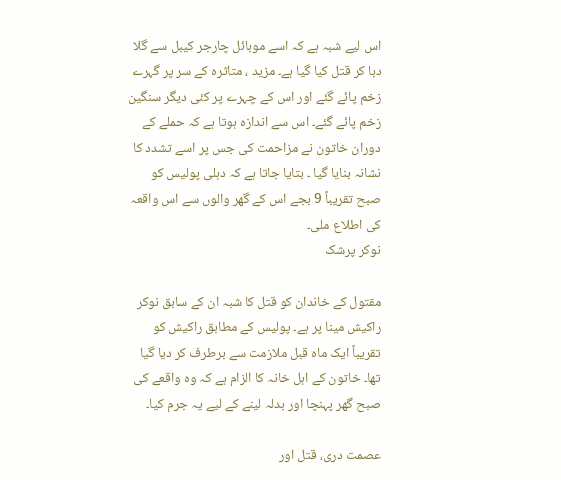اس لیے شبہ ہے کہ اسے موبائل چارجر کیبل سے گلا دبا کر قتل کیا گیا ہے۔ مزید ، متاثرہ کے سر پر گہرے زخم پائے گئے اور اس کے چہرے پر کئی دیگر سنگین زخم پائے گئے۔ اس سے اندازہ ہوتا ہے کہ حملے کے دوران خاتون نے مزاحمت کی جس پر اسے تشدد کا نشانہ بنایا گیا ۔ بتایا جاتا ہے کہ دہلی پولیس کو صبح تقریباً 9 بجے اس کے گھر والوں سے اس واقعہ کی اطلاع ملی۔
نوکر پرشک

مقتول کے خاندان کو قتل کا شبہ ان کے سابق نوکر راکیش مینا پر ہے۔ پولیس کے مطابق راکیش کو تقریباً ایک ماہ قبل ملازمت سے برطرف کر دیا گیا تھا۔ خاتون کے اہل خانہ کا الزام ہے کہ وہ واقعے کی صبح گھر پہنچا اور بدلہ لینے کے لیے یہ جرم کیا۔

عصمت دری، قتل اور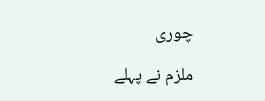چوری

ملزم نے پہلے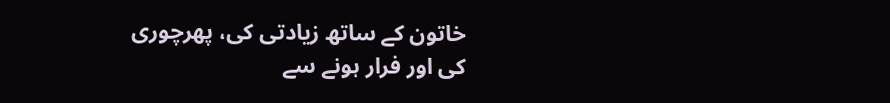خاتون کے ساتھ زیادتی کی، پھرچوری کی اور فرار ہونے سے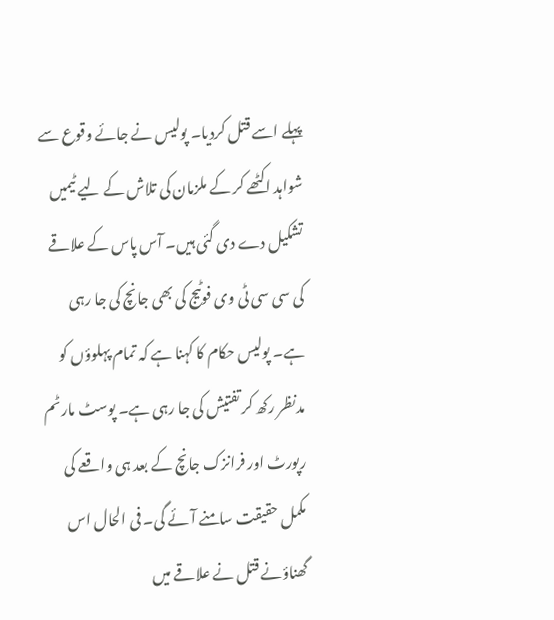پہلے اسے قتل کردیا۔ پولیس نے جائے وقوع سے شواہد اکٹھے کر کے ملزمان کی تلاش کے لیے ٹیمیں تشکیل دے دی گئی ہیں۔ آس پاس کے علاقے کی سی سی ٹی وی فوٹیج کی بھی جانچ کی جا رہی ہے۔ پولیس حکام کا کہنا ہے کہ تمام پہلوؤں کو مدنظر رکھ کر تفتیش کی جا رہی ہے۔ پوسٹ مارٹم رپورٹ اور فرانزک جانچ کے بعد ہی واقعے کی مکمل حقیقت سامنے آئے گی۔ فی الحال اس گھناؤنے قتل نے علاقے میں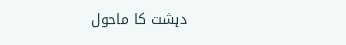دہشت کا ماحول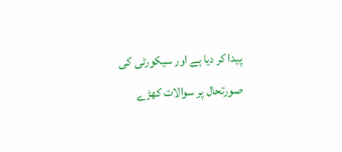پیدا کر دیا ہے اور سیکورٹی کی صورتحال پر سوالات کھڑے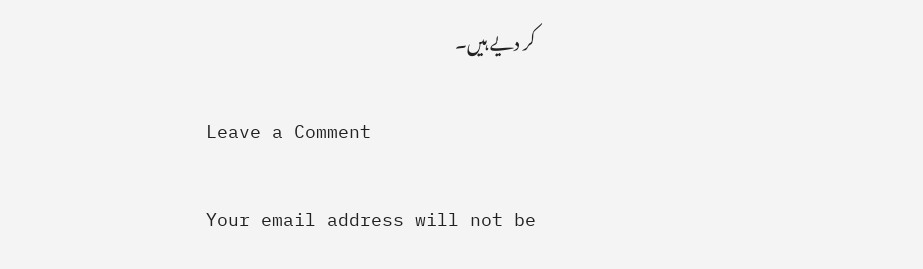کر دیے ہیں۔

Leave a Comment

Your email address will not be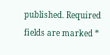published. Required fields are marked *